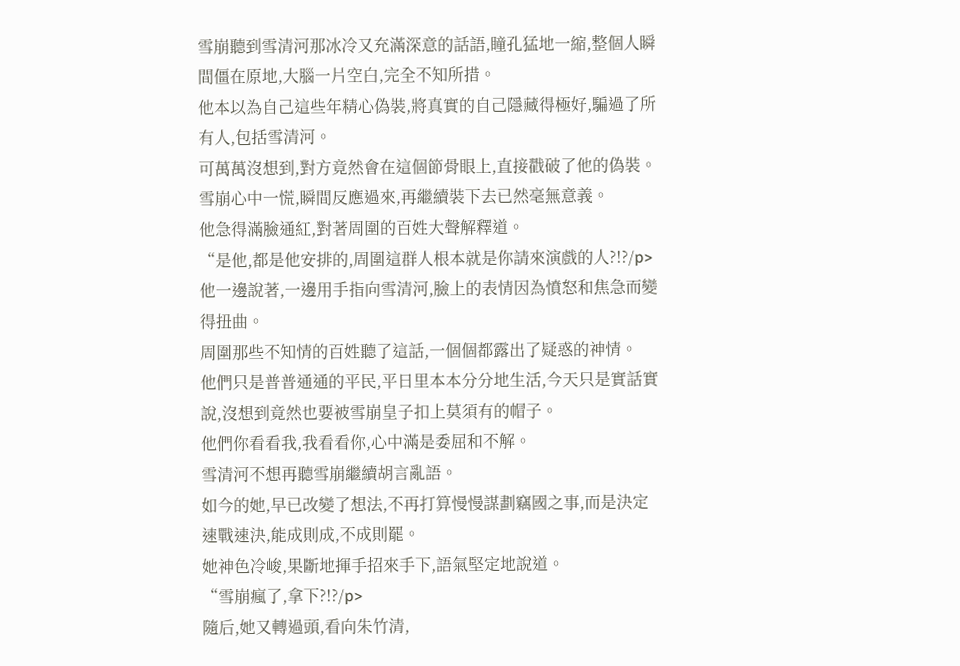雪崩聽到雪清河那冰冷又充滿深意的話語,瞳孔猛地一縮,整個人瞬間僵在原地,大腦一片空白,完全不知所措。
他本以為自己這些年精心偽裝,將真實的自己隱藏得極好,騙過了所有人,包括雪清河。
可萬萬沒想到,對方竟然會在這個節骨眼上,直接戳破了他的偽裝。
雪崩心中一慌,瞬間反應過來,再繼續裝下去已然毫無意義。
他急得滿臉通紅,對著周圍的百姓大聲解釋道。
“是他,都是他安排的,周圍這群人根本就是你請來演戲的人?!?/p>
他一邊說著,一邊用手指向雪清河,臉上的表情因為憤怒和焦急而變得扭曲。
周圍那些不知情的百姓聽了這話,一個個都露出了疑惑的神情。
他們只是普普通通的平民,平日里本本分分地生活,今天只是實話實說,沒想到竟然也要被雪崩皇子扣上莫須有的帽子。
他們你看看我,我看看你,心中滿是委屈和不解。
雪清河不想再聽雪崩繼續胡言亂語。
如今的她,早已改變了想法,不再打算慢慢謀劃竊國之事,而是決定速戰速決,能成則成,不成則罷。
她神色冷峻,果斷地揮手招來手下,語氣堅定地說道。
“雪崩瘋了,拿下?!?/p>
隨后,她又轉過頭,看向朱竹清,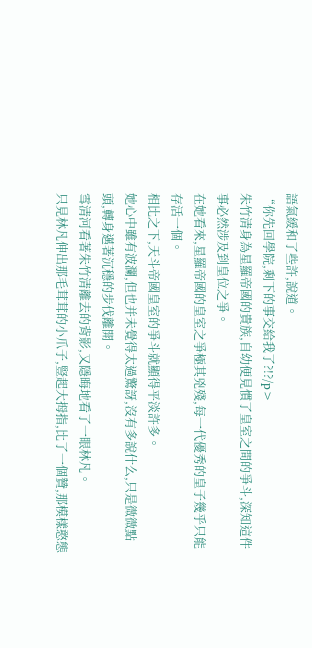語氣緩和了些許,說道。
“你先回學院,剩下的事交給我了?!?/p>
朱竹清身為星羅帝國的貴族,自幼便見慣了皇室之間的爭斗,深知這件事必然涉及到皇位之爭。
在她看來,星羅帝國的皇室之爭極其兇殘,每一代優秀的皇子幾乎只能存活一個。
相比之下,天斗帝國皇室的爭斗就顯得平淡許多。
她心中雖有波瀾,但也并未覺得太過驚訝,沒有多說什么,只是微微點頭,轉身邁著沉穩的步伐離開。
雪清河看著朱竹清離去的背影,又隱晦地看了一眼林凡。
只見林凡伸出那毛茸茸的小爪子,豎起大拇指,比了一個贊,那模樣憨態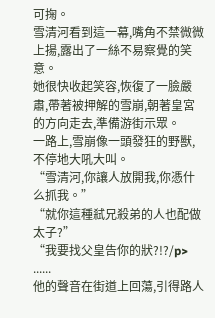可掬。
雪清河看到這一幕,嘴角不禁微微上揚,露出了一絲不易察覺的笑意。
她很快收起笑容,恢復了一臉嚴肅,帶著被押解的雪崩,朝著皇宮的方向走去,準備游街示眾。
一路上,雪崩像一頭發狂的野獸,不停地大吼大叫。
“雪清河,你讓人放開我,你憑什么抓我。”
“就你這種弒兄殺弟的人也配做太子?”
“我要找父皇告你的狀?!?/p>
......
他的聲音在街道上回蕩,引得路人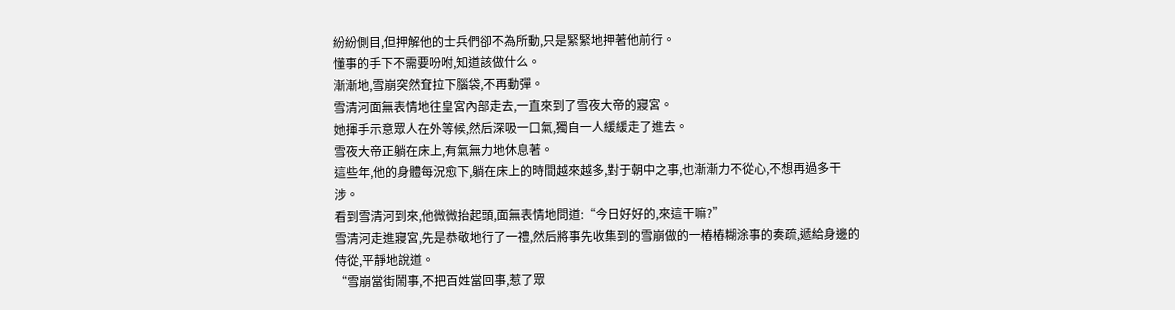紛紛側目,但押解他的士兵們卻不為所動,只是緊緊地押著他前行。
懂事的手下不需要吩咐,知道該做什么。
漸漸地,雪崩突然耷拉下腦袋,不再動彈。
雪清河面無表情地往皇宮內部走去,一直來到了雪夜大帝的寢宮。
她揮手示意眾人在外等候,然后深吸一口氣,獨自一人緩緩走了進去。
雪夜大帝正躺在床上,有氣無力地休息著。
這些年,他的身體每況愈下,躺在床上的時間越來越多,對于朝中之事,也漸漸力不從心,不想再過多干涉。
看到雪清河到來,他微微抬起頭,面無表情地問道:“今日好好的,來這干嘛?”
雪清河走進寢宮,先是恭敬地行了一禮,然后將事先收集到的雪崩做的一樁樁糊涂事的奏疏,遞給身邊的侍從,平靜地說道。
“雪崩當街鬧事,不把百姓當回事,惹了眾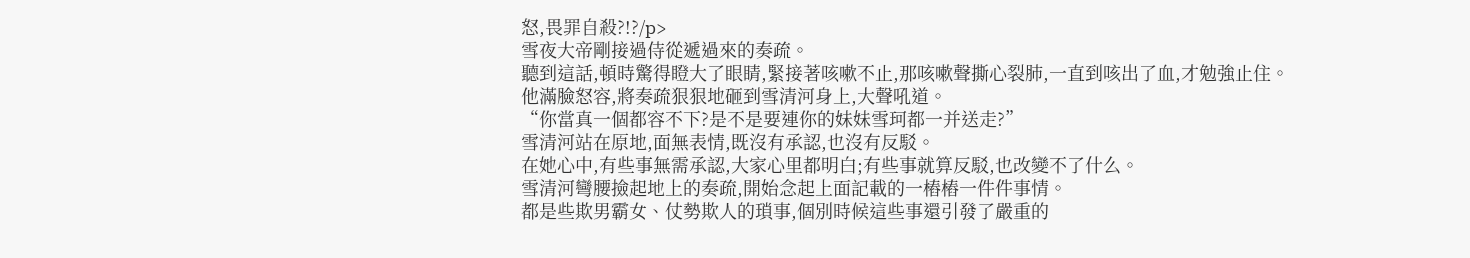怒,畏罪自殺?!?/p>
雪夜大帝剛接過侍從遞過來的奏疏。
聽到這話,頓時驚得瞪大了眼睛,緊接著咳嗽不止,那咳嗽聲撕心裂肺,一直到咳出了血,才勉強止住。
他滿臉怒容,將奏疏狠狠地砸到雪清河身上,大聲吼道。
“你當真一個都容不下?是不是要連你的妹妹雪珂都一并送走?”
雪清河站在原地,面無表情,既沒有承認,也沒有反駁。
在她心中,有些事無需承認,大家心里都明白;有些事就算反駁,也改變不了什么。
雪清河彎腰撿起地上的奏疏,開始念起上面記載的一樁樁一件件事情。
都是些欺男霸女、仗勢欺人的瑣事,個別時候這些事還引發了嚴重的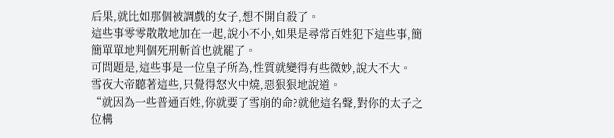后果,就比如那個被調戲的女子,想不開自殺了。
這些事零零散散地加在一起,說小不小,如果是尋常百姓犯下這些事,簡簡單單地判個死刑斬首也就罷了。
可問題是,這些事是一位皇子所為,性質就變得有些微妙,說大不大。
雪夜大帝聽著這些,只覺得怒火中燒,惡狠狠地說道。
“就因為一些普通百姓,你就要了雪崩的命?就他這名聲,對你的太子之位構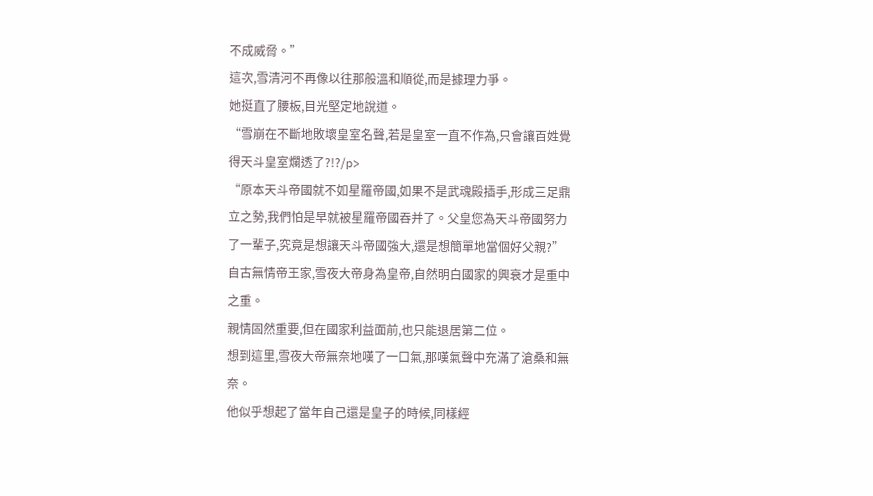不成威脅。”
這次,雪清河不再像以往那般溫和順從,而是據理力爭。
她挺直了腰板,目光堅定地說道。
“雪崩在不斷地敗壞皇室名聲,若是皇室一直不作為,只會讓百姓覺得天斗皇室爛透了?!?/p>
“原本天斗帝國就不如星羅帝國,如果不是武魂殿插手,形成三足鼎立之勢,我們怕是早就被星羅帝國吞并了。父皇您為天斗帝國努力了一輩子,究竟是想讓天斗帝國強大,還是想簡單地當個好父親?”
自古無情帝王家,雪夜大帝身為皇帝,自然明白國家的興衰才是重中之重。
親情固然重要,但在國家利益面前,也只能退居第二位。
想到這里,雪夜大帝無奈地嘆了一口氣,那嘆氣聲中充滿了滄桑和無奈。
他似乎想起了當年自己還是皇子的時候,同樣經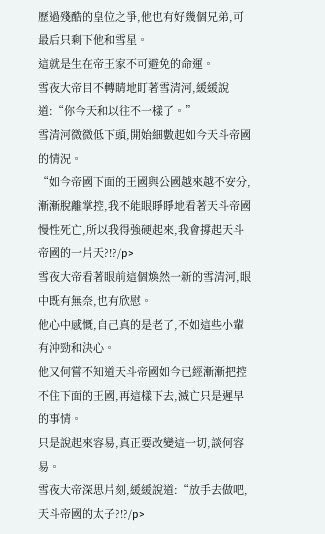歷過殘酷的皇位之爭,他也有好幾個兄弟,可最后只剩下他和雪星。
這就是生在帝王家不可避免的命運。
雪夜大帝目不轉睛地盯著雪清河,緩緩說道:“你今天和以往不一樣了。”
雪清河微微低下頭,開始細數起如今天斗帝國的情況。
“如今帝國下面的王國與公國越來越不安分,漸漸脫離掌控,我不能眼睜睜地看著天斗帝國慢性死亡,所以我得強硬起來,我會撐起天斗帝國的一片天?!?/p>
雪夜大帝看著眼前這個煥然一新的雪清河,眼中既有無奈,也有欣慰。
他心中感慨,自己真的是老了,不如這些小輩有沖勁和決心。
他又何嘗不知道天斗帝國如今已經漸漸把控不住下面的王國,再這樣下去,滅亡只是遲早的事情。
只是說起來容易,真正要改變這一切,談何容易。
雪夜大帝深思片刻,緩緩說道:“放手去做吧,天斗帝國的太子?!?/p>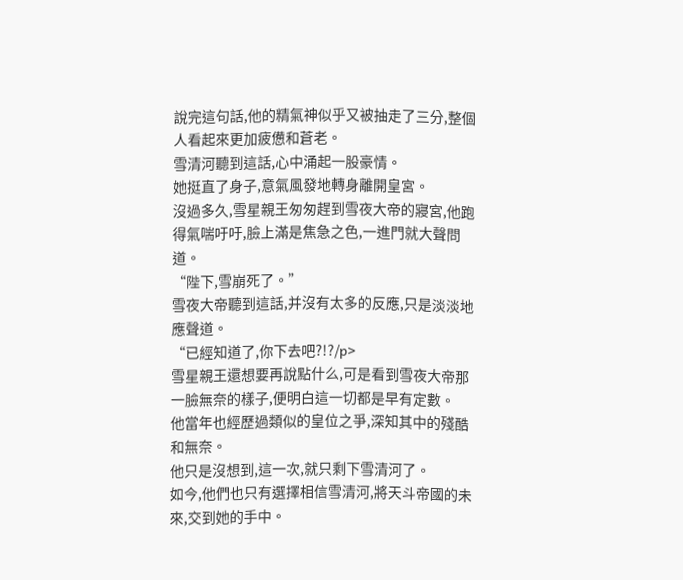說完這句話,他的精氣神似乎又被抽走了三分,整個人看起來更加疲憊和蒼老。
雪清河聽到這話,心中涌起一股豪情。
她挺直了身子,意氣風發地轉身離開皇宮。
沒過多久,雪星親王匆匆趕到雪夜大帝的寢宮,他跑得氣喘吁吁,臉上滿是焦急之色,一進門就大聲問道。
“陛下,雪崩死了。”
雪夜大帝聽到這話,并沒有太多的反應,只是淡淡地應聲道。
“已經知道了,你下去吧?!?/p>
雪星親王還想要再說點什么,可是看到雪夜大帝那一臉無奈的樣子,便明白這一切都是早有定數。
他當年也經歷過類似的皇位之爭,深知其中的殘酷和無奈。
他只是沒想到,這一次,就只剩下雪清河了。
如今,他們也只有選擇相信雪清河,將天斗帝國的未來,交到她的手中。